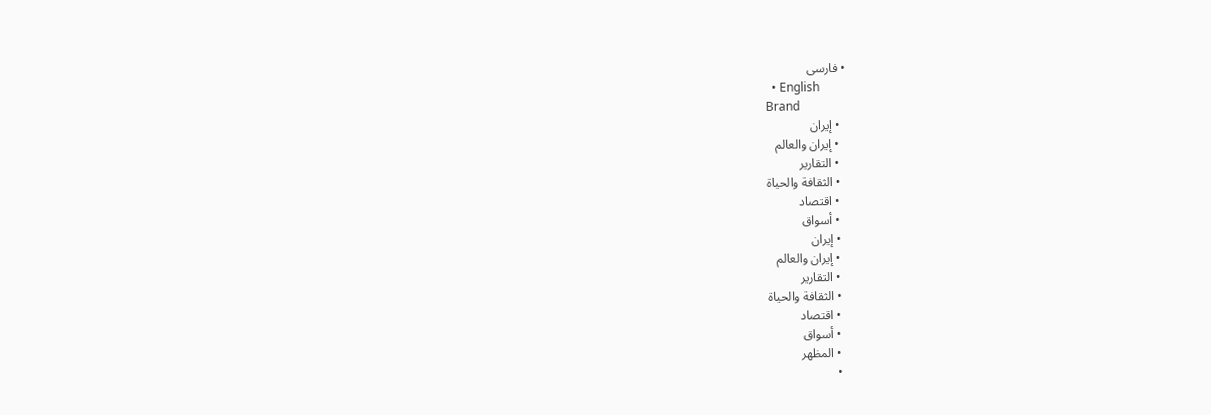• فارسی
  • English
Brand
  • إيران
  • إيران والعالم
  • التقارير
  • الثقافة والحياة
  • اقتصاد
  • أسواق
  • إيران
  • إيران والعالم
  • التقارير
  • الثقافة والحياة
  • اقتصاد
  • أسواق
  • المظهر
  •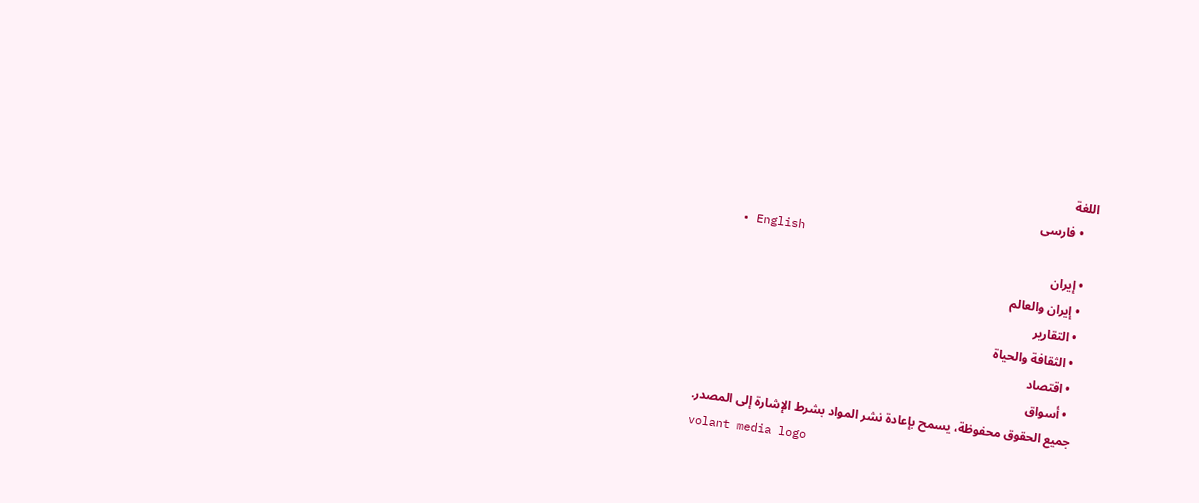اللغة
    • فارسی
    • English
  • إيران
  • إيران والعالم
  • التقارير
  • الثقافة والحياة
  • اقتصاد
  • أسواق
جميع الحقوق محفوظة، يسمح بإعادة نشر المواد بشرط الإشارة إلى المصدر.
volant media logo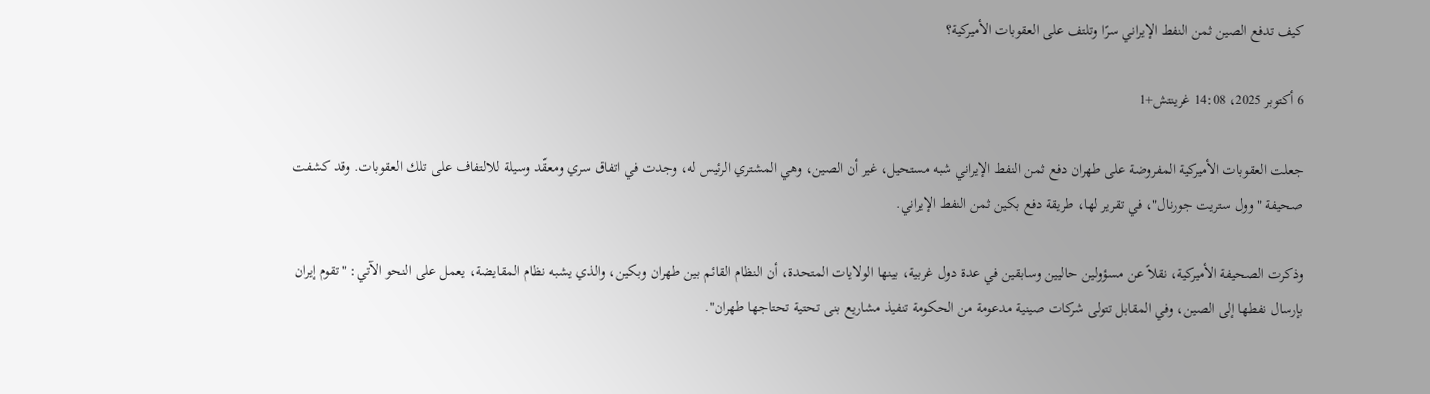كيف تدفع الصين ثمن النفط الإيراني سرًا وتلتف على العقوبات الأميركية؟

6 أكتوبر 2025، 14:08 غرينتش+1

جعلت العقوبات الأميركية المفروضة على طهران دفع ثمن النفط الإيراني شبه مستحيل، غير أن الصين، وهي المشتري الرئيس له، وجدت في اتفاق سري ومعقّد وسيلة للالتفاف على تلك العقوبات. وقد كشفت صحيفة "وول ستريت جورنال"، في تقرير لها، طريقة دفع بكين ثمن النفط الإيراني.

وذكرت الصحيفة الأميركية، نقلاً عن مسؤولين حاليين وسابقين في عدة دول غربية، بينها الولايات المتحدة، أن النظام القائم بين طهران وبكين، والذي يشبه نظام المقايضة، يعمل على النحو الآتي: "تقوم إيران بإرسال نفطها إلى الصين، وفي المقابل تتولى شركات صينية مدعومة من الحكومة تنفيذ مشاريع بنى تحتية تحتاجها طهران".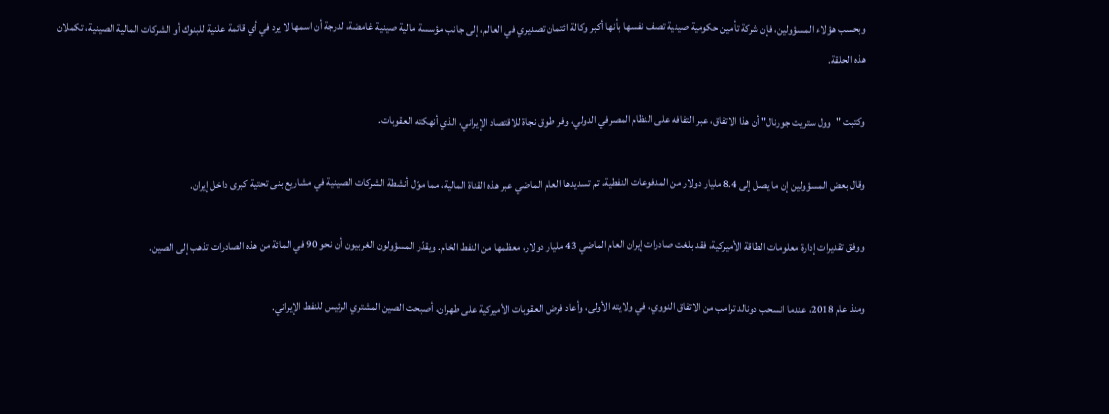وبحسب هؤلاء المسؤولين، فإن شركة تأمين حكومية صينية تصف نفسها بأنها أكبر وكالة ائتمان تصديري في العالم، إلى جانب مؤسسة مالية صينية غامضة، لدرجة أن اسمها لا يرد في أي قائمة علنية للبنوك أو الشركات المالية الصينية، تكملان هذه الحلقة.

وكتبت "وول ستريت جورنال" أن هذا الاتفاق، عبر التفافه على النظام المصرفي الدولي، وفر طوق نجاة للاقتصاد الإيراني، الذي أنهكته العقوبات.

وقال بعض المسؤولين إن ما يصل إلى 8.4 مليار دولار من المدفوعات النفطية، تم تسديدها العام الماضي عبر هذه القناة المالية، مما موّل أنشطة الشركات الصينية في مشاريع بنى تحتية كبرى داخل إيران.

ووفق تقديرات إدارة معلومات الطاقة الأميركية، فقد بلغت صادرات إيران العام الماضي 43 مليار دولار، معظمها من النفط الخام. ويقدّر المسؤولون الغربيون أن نحو 90 في المائة من هذه الصادرات تذهب إلى الصين.

ومنذ عام 2018، عندما انسحب دونالد ترامب من الاتفاق النووي، في ولايته الأولى، وأعاد فرض العقوبات الأميركية على طهران، أصبحت الصين المشتري الرئيس للنفط الإيراني.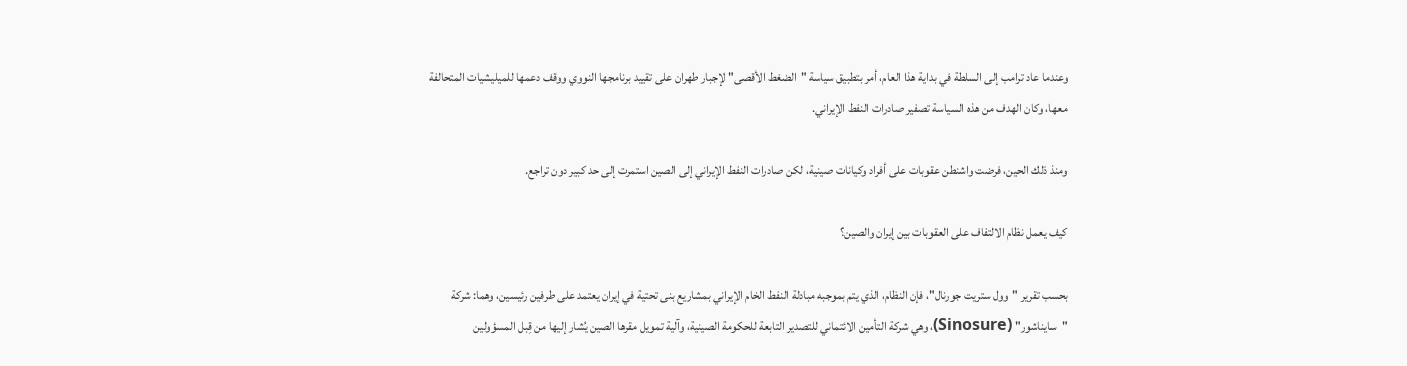وعندما عاد ترامب إلى السلطة في بداية هذا العام، أمر بتطبيق سياسة "الضغط الأقصى" لإجبار طهران على تقييد برنامجها النووي ووقف دعمها للميليشيات المتحالفة معها، وكان الهدف من هذه السياسة تصفير صادرات النفط الإيراني.

ومنذ ذلك الحين، فرضت واشنطن عقوبات على أفراد وكيانات صينية، لكن صادرات النفط الإيراني إلى الصين استمرت إلى حد كبير دون تراجع.

كيف يعمل نظام الالتفاف على العقوبات بين إيران والصين؟

بحسب تقرير "وول ستريت جورنال"، فإن النظام، الذي يتم بموجبه مبادلة النفط الخام الإيراني بمشاريع بنى تحتية في إيران يعتمد على طرفين رئيسين، وهما: شركة "سايناشور" (Sinosure)، وهي شركة التأمين الائتماني للتصدير التابعة للحكومة الصينية، وآلية تمويل مقرها الصين يُشار إليها من قِبل المسؤولين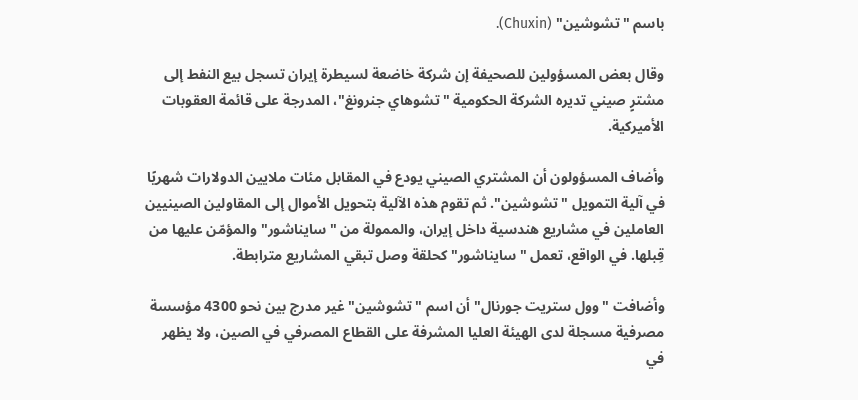باسم "تشوشين" (Chuxin).

وقال بعض المسؤولين للصحيفة إن شركة خاضعة لسيطرة إيران تسجل بيع النفط إلى مشترٍ صيني تديره الشركة الحكومية "تشوهاي جنرونغ"، المدرجة على قائمة العقوبات الأميركية.

وأضاف المسؤولون أن المشتري الصيني يودع في المقابل مئات ملايين الدولارات شهريًا في آلية التمويل "تشوشين". ثم تقوم هذه الآلية بتحويل الأموال إلى المقاولين الصينيين العاملين في مشاريع هندسية داخل إيران، والممولة من "سايناشور" والمؤمّن عليها من قِبلها. في الواقع، تعمل "سايناشور" كحلقة وصل تبقي المشاريع مترابطة.

وأضافت "وول ستريت جورنال" أن اسم "تشوشين" غير مدرج بين نحو 4300 مؤسسة مصرفية مسجلة لدى الهيئة العليا المشرفة على القطاع المصرفي في الصين، ولا يظهر في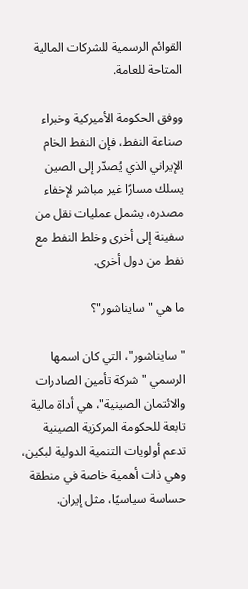القوائم الرسمية للشركات المالية المتاحة للعامة.

ووفق الحكومة الأميركية وخبراء صناعة النفط، فإن النفط الخام الإيراني الذي يُصدّر إلى الصين يسلك مسارًا غير مباشر لإخفاء مصدره، يشمل عمليات نقل من سفينة إلى أخرى وخلط النفط مع نفط من دول أخرى.

ما هي "سايناشور"؟

"سايناشور"، التي كان اسمها الرسمي "شركة تأمين الصادرات والائتمان الصينية"، هي أداة مالية تابعة للحكومة المركزية الصينية تدعم أولويات التنمية الدولية لبكين، وهي ذات أهمية خاصة في منطقة حساسة سياسيًا، مثل إيران.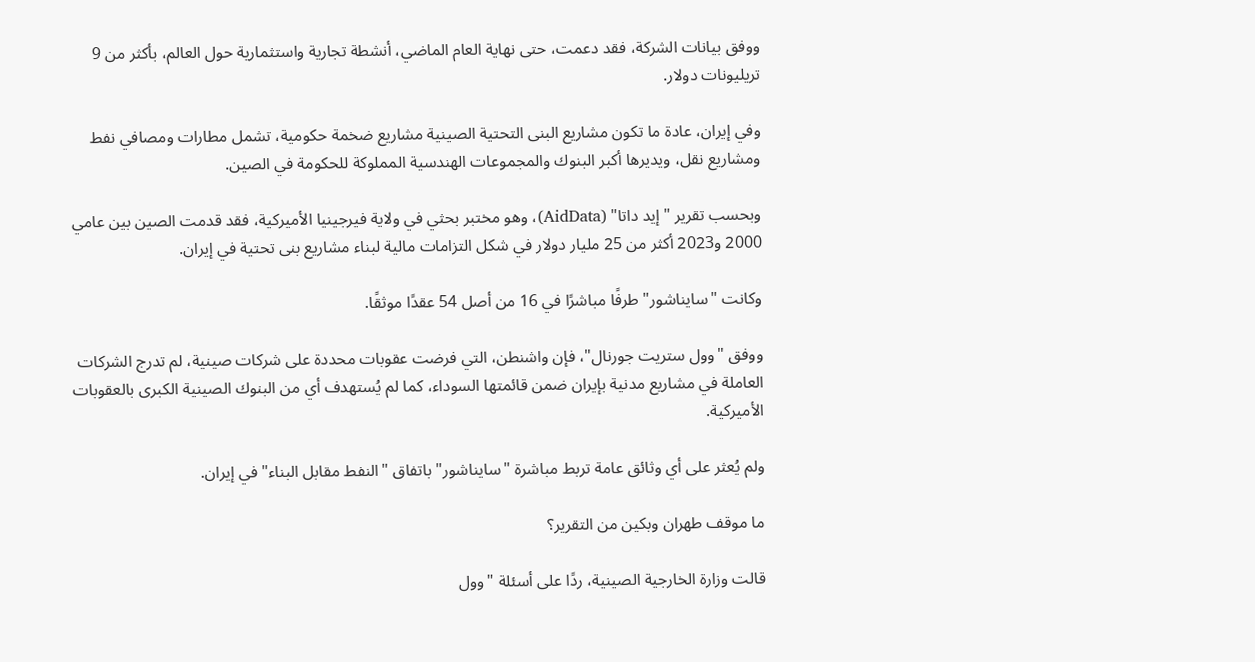ووفق بيانات الشركة، فقد دعمت، حتى نهاية العام الماضي، أنشطة تجارية واستثمارية حول العالم، بأكثر من 9 تريليونات دولار.

وفي إيران، عادة ما تكون مشاريع البنى التحتية الصينية مشاريع ضخمة حكومية، تشمل مطارات ومصافي نفط ومشاريع نقل، ويديرها أكبر البنوك والمجموعات الهندسية المملوكة للحكومة في الصين.

وبحسب تقرير "إيد داتا" (AidData)، وهو مختبر بحثي في ولاية فيرجينيا الأميركية، فقد قدمت الصين بين عامي 2000 و2023 أكثر من 25 مليار دولار في شكل التزامات مالية لبناء مشاريع بنى تحتية في إيران.

وكانت "سايناشور" طرفًا مباشرًا في 16 من أصل 54 عقدًا موثقًا.

ووفق "وول ستريت جورنال"، فإن واشنطن، التي فرضت عقوبات محددة على شركات صينية، لم تدرج الشركات العاملة في مشاريع مدنية بإيران ضمن قائمتها السوداء، كما لم يُستهدف أي من البنوك الصينية الكبرى بالعقوبات الأميركية.

ولم يُعثر على أي وثائق عامة تربط مباشرة "سايناشور" باتفاق "النفط مقابل البناء" في إيران.

ما موقف طهران وبكين من التقرير؟

قالت وزارة الخارجية الصينية، ردًا على أسئلة "وول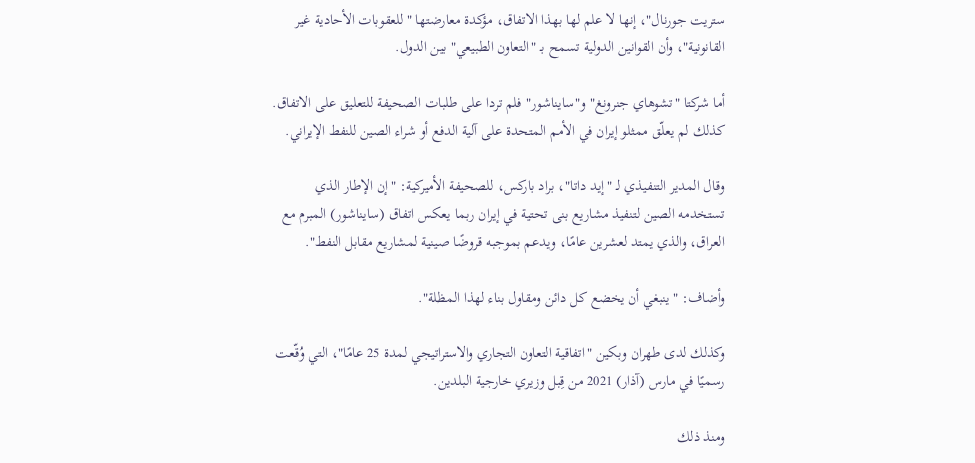ستريت جورنال"، إنها لا علم لها بهذا الاتفاق، مؤكدة معارضتها "للعقوبات الأحادية غير القانونية"، وأن القوانين الدولية تسمح بـ "التعاون الطبيعي" بين الدول.

أما شركتا "تشوهاي جنرونغ" و"سايناشور" فلم تردا على طلبات الصحيفة للتعليق على الاتفاق. كذلك لم يعلّق ممثلو إيران في الأمم المتحدة على آلية الدفع أو شراء الصين للنفط الإيراني.

وقال المدير التنفيذي لـ "إيد داتا"، براد باركس، للصحيفة الأميركية: "إن الإطار الذي تستخدمه الصين لتنفيذ مشاريع بنى تحتية في إيران ربما يعكس اتفاق (سايناشور) المبرم مع العراق، والذي يمتد لعشرين عامًا، ويدعم بموجبه قروضًا صينية لمشاريع مقابل النفط".

وأضاف: "ينبغي أن يخضع كل دائن ومقاول بناء لهذا المظلة".

وكذلك لدى طهران وبكين "اتفاقية التعاون التجاري والاستراتيجي لمدة 25 عامًا"، التي وُقّعت رسميًا في مارس (آذار) 2021 من قِبل وزيري خارجية البلدين.

ومنذ ذلك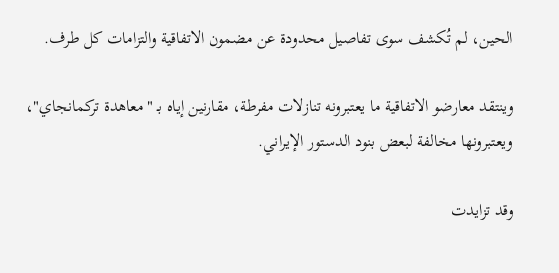الحين، لم تُكشف سوى تفاصيل محدودة عن مضمون الاتفاقية والتزامات كل طرف.

وينتقد معارضو الاتفاقية ما يعتبرونه تنازلات مفرطة، مقارنين إياه بـ "معاهدة تركمانجاي"، ويعتبرونها مخالفة لبعض بنود الدستور الإيراني.

وقد تزايدت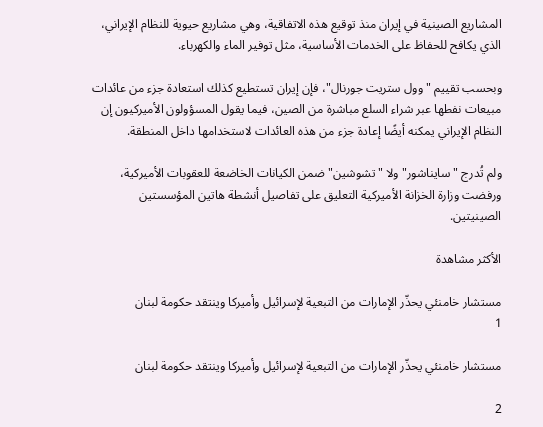المشاريع الصينية في إيران منذ توقيع هذه الاتفاقية، وهي مشاريع حيوية للنظام الإيراني، الذي يكافح للحفاظ على الخدمات الأساسية، مثل توفير الماء والكهرباء.

وبحسب تقييم "وول ستريت جورنال"، فإن إيران تستطيع كذلك استعادة جزء من عائدات مبيعات نفطها عبر شراء السلع مباشرة من الصين، فيما يقول المسؤولون الأميركيون إن النظام الإيراني يمكنه أيضًا إعادة جزء من هذه العائدات لاستخدامها داخل المنطقة.

ولم تُدرج "سايناشور" ولا "تشوشين" ضمن الكيانات الخاضعة للعقوبات الأميركية، ورفضت وزارة الخزانة الأميركية التعليق على تفاصيل أنشطة هاتين المؤسستين الصينيتين.

الأكثر مشاهدة

مستشار خامنئي يحذّر الإمارات من التبعية لإسرائيل وأميركا وينتقد حكومة لبنان
1

مستشار خامنئي يحذّر الإمارات من التبعية لإسرائيل وأميركا وينتقد حكومة لبنان

2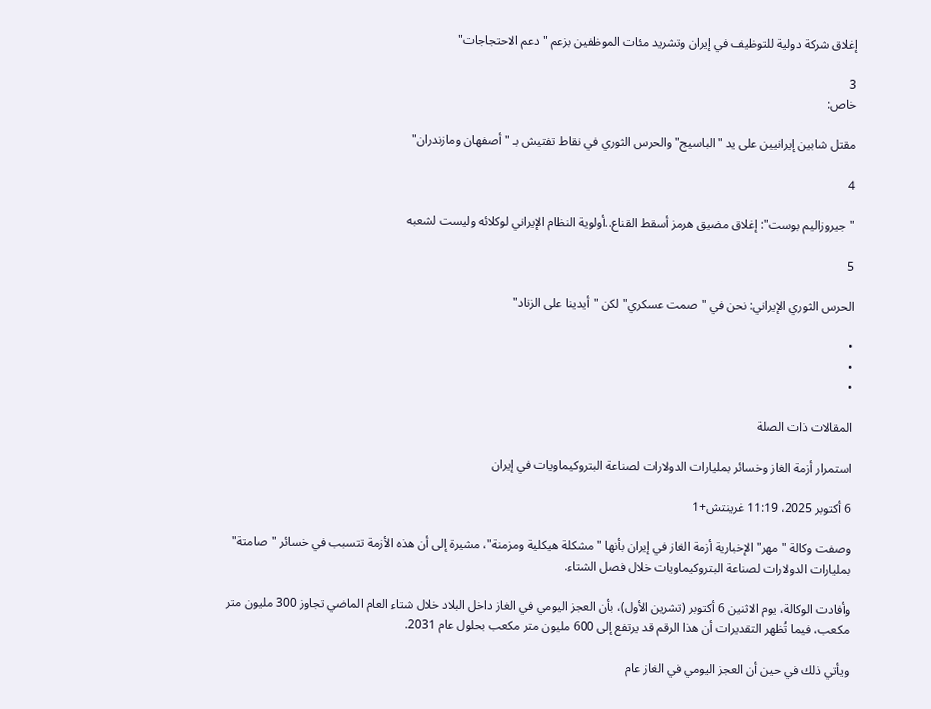إغلاق شركة دولية للتوظيف في إيران وتشريد مئات الموظفين بزعم "دعم الاحتجاجات"

3
خاص:

مقتل شابين إيرانيين على يد "الباسيج" والحرس الثوري في نقاط تفتيش بـ "أصفهان ومازندران"

4

"جيروزاليم بوست": إغلاق مضيق هرمز أسقط القناع..أولوية النظام الإيراني لوكلائه وليست لشعبه

5

الحرس الثوري الإيراني: نحن في "صمت عسكري" لكن "أيدينا على الزناد"

•
•
•

المقالات ذات الصلة

استمرار أزمة الغاز وخسائر بمليارات الدولارات لصناعة البتروكيماويات في إيران

6 أكتوبر 2025، 11:19 غرينتش+1

وصفت وكالة "مهر" الإخبارية أزمة الغاز في إيران بأنها "مشكلة هيكلية ومزمنة"، مشيرة إلى أن هذه الأزمة تتسبب في خسائر "صامتة" بمليارات الدولارات لصناعة البتروكيماويات خلال فصل الشتاء.

وأفادت الوكالة، يوم الاثنين 6 أكتوبر (تشرين الأول)، بأن العجز اليومي في الغاز داخل البلاد خلال شتاء العام الماضي تجاوز 300 مليون متر مكعب، فيما تُظهر التقديرات أن هذا الرقم قد يرتفع إلى 600 مليون متر مكعب بحلول عام 2031.

ويأتي ذلك في حين أن العجز اليومي في الغاز عام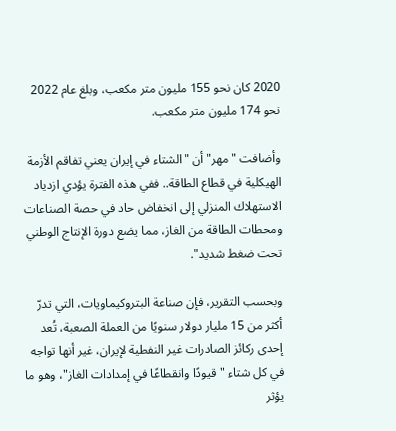2020 كان نحو 155 مليون متر مكعب، وبلغ عام 2022 نحو 174 مليون متر مكعب.

وأضافت "مهر" أن "الشتاء في إيران يعني تفاقم الأزمة الهيكلية في قطاع الطاقة.. ففي هذه الفترة يؤدي ازدياد الاستهلاك المنزلي إلى انخفاض حاد في حصة الصناعات ومحطات الطاقة من الغاز، مما يضع دورة الإنتاج الوطني تحت ضغط شديد".

وبحسب التقرير، فإن صناعة البتروكيماويات، التي تدرّ أكثر من 15 مليار دولار سنويًا من العملة الصعبة، تُعد إحدى ركائز الصادرات غير النفطية لإيران، غير أنها تواجه في كل شتاء "قيودًا وانقطاعًا في إمدادات الغاز"، وهو ما يؤثر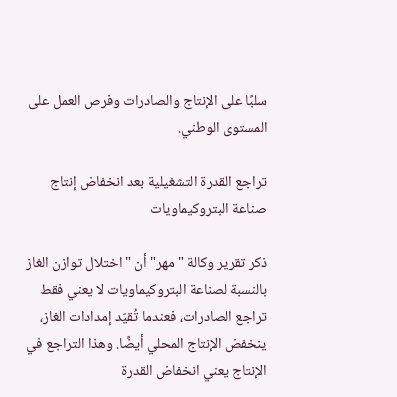سلبًا على الإنتاج والصادرات وفرص العمل على المستوى الوطني.

تراجع القدرة التشغيلية بعد انخفاض إنتاج صناعة البتروكيماويات

ذكر تقرير وكالة "مهر" أن "اختلال توازن الغاز بالنسبة لصناعة البتروكيماويات لا يعني فقط تراجع الصادرات، فعندما تُقيّد إمدادات الغاز، ينخفض الإنتاج المحلي أيضًا. وهذا التراجع في الإنتاج يعني انخفاض القدرة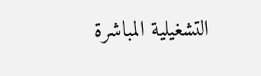التشغيلية المباشرة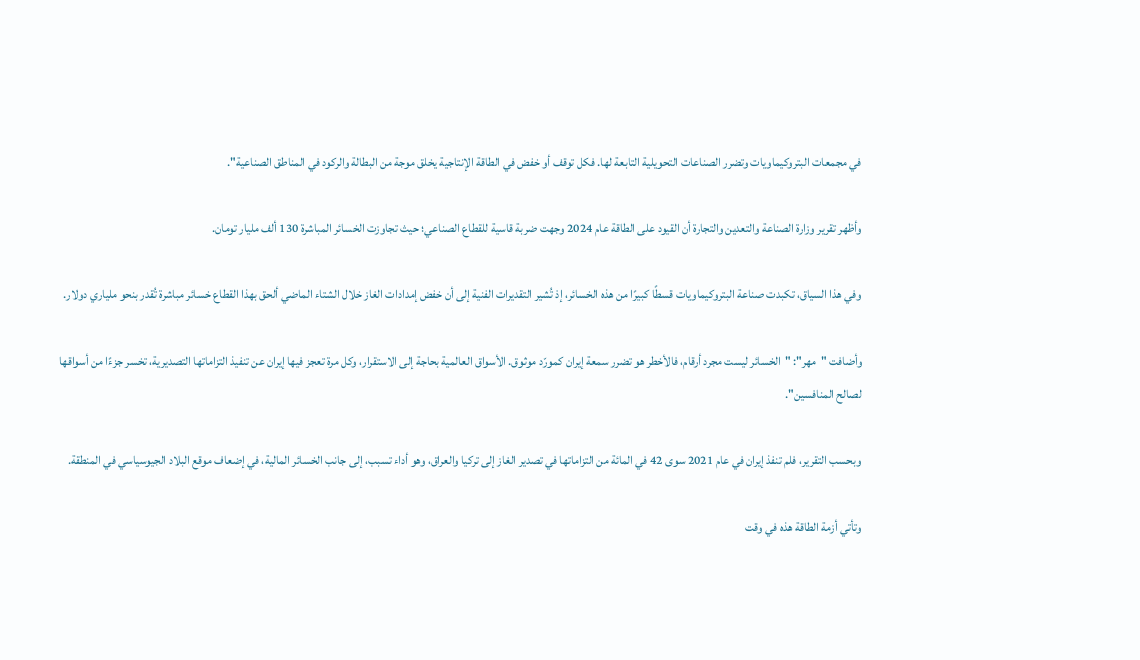في مجمعات البتروكيماويات وتضرر الصناعات التحويلية التابعة لها. فكل توقف أو خفض في الطاقة الإنتاجية يخلق موجة من البطالة والركود في المناطق الصناعية".

وأظهر تقرير وزارة الصناعة والتعدين والتجارة أن القيود على الطاقة عام 2024 وجهت ضربة قاسية للقطاع الصناعي؛ حيث تجاوزت الخسائر المباشرة 130 ألف مليار تومان.

وفي هذا السياق، تكبدت صناعة البتروكيماويات قسطًا كبيرًا من هذه الخسائر، إذ تُشير التقديرات الفنية إلى أن خفض إمدادات الغاز خلال الشتاء الماضي ألحق بهذا القطاع خسائر مباشرة تُقدر بنحو ملياري دولار.

وأضافت "مهر": "الخسائر ليست مجرد أرقام، فالأخطر هو تضرر سمعة إيران كمورّد موثوق. الأسواق العالمية بحاجة إلى الاستقرار، وكل مرة تعجز فيها إيران عن تنفيذ التزاماتها التصديرية، تخسر جزءًا من أسواقها لصالح المنافسين".

وبحسب التقرير، فلم تنفذ إيران في عام 2021 سوى 42 في المائة من التزاماتها في تصدير الغاز إلى تركيا والعراق، وهو أداء تسبب، إلى جانب الخسائر المالية، في إضعاف موقع البلاد الجيوسياسي في المنطقة.

وتأتي أزمة الطاقة هذه في وقت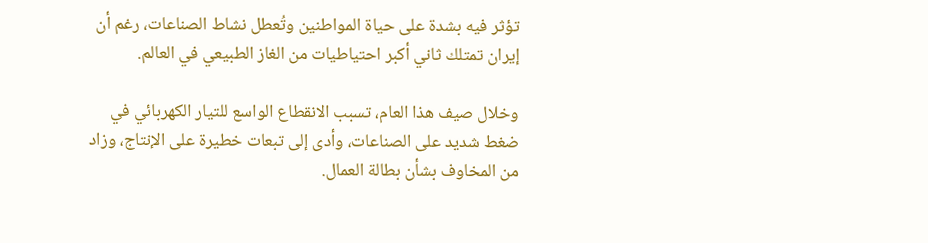تؤثر فيه بشدة على حياة المواطنين وتُعطل نشاط الصناعات، رغم أن إيران تمتلك ثاني أكبر احتياطيات من الغاز الطبيعي في العالم.

وخلال صيف هذا العام، تسبب الانقطاع الواسع للتيار الكهربائي في ضغط شديد على الصناعات، وأدى إلى تبعات خطيرة على الإنتاج، وزاد من المخاوف بشأن بطالة العمال.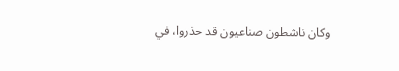وكان ناشطون صناعيون قد حذروا، في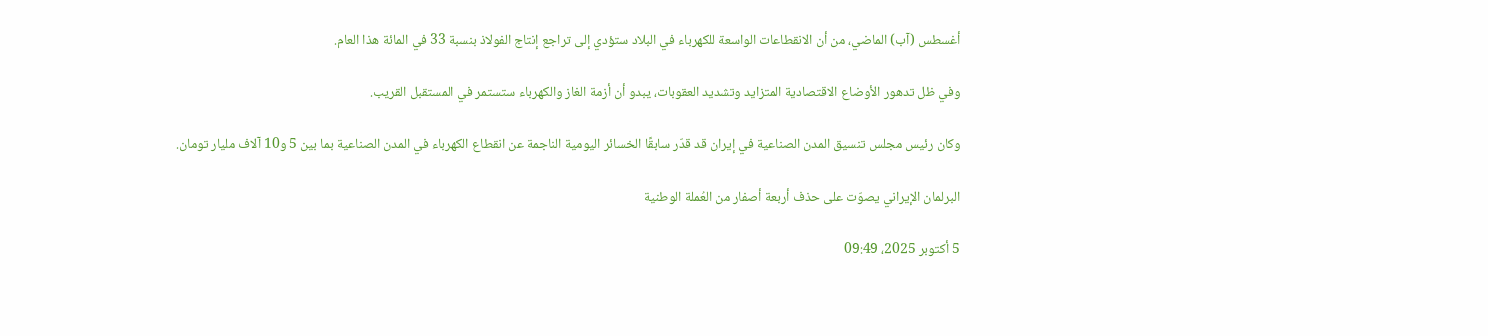أغسطس (آب) الماضي، من أن الانقطاعات الواسعة للكهرباء في البلاد ستؤدي إلى تراجع إنتاج الفولاذ بنسبة 33 في المائة هذا العام.

وفي ظل تدهور الأوضاع الاقتصادية المتزايد وتشديد العقوبات، يبدو أن أزمة الغاز والكهرباء ستستمر في المستقبل القريب.

وكان رئيس مجلس تنسيق المدن الصناعية في إيران قد قدّر سابقًا الخسائر اليومية الناجمة عن انقطاع الكهرباء في المدن الصناعية بما بين 5 و10 آلاف مليار تومان.

البرلمان الإيراني يصوّت على حذف أربعة أصفار من العُملة الوطنية

5 أكتوبر 2025، 09:49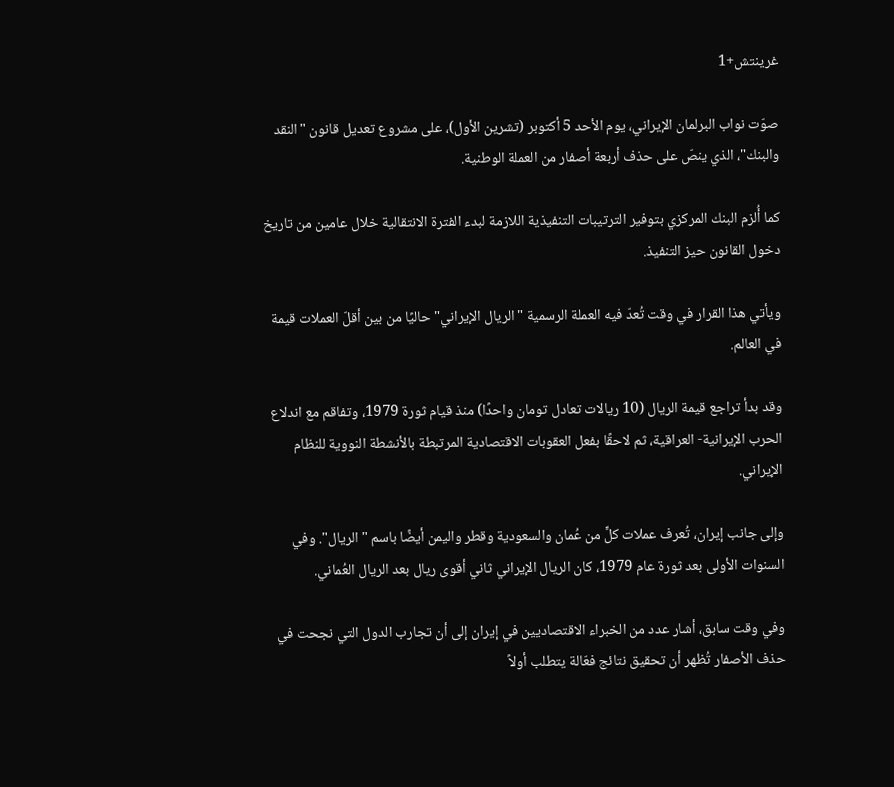غرينتش+1

صوّت نواب البرلمان الإيراني، يوم الأحد 5 أكتوبر (تشرين الأول)، على مشروع تعديل قانون "النقد والبنك"، الذي ينصّ على حذف أربعة أصفار من العملة الوطنية.

كما أُلزم البنك المركزي بتوفير الترتيبات التنفيذية اللازمة لبدء الفترة الانتقالية خلال عامين من تاريخ دخول القانون حيز التنفيذ.

ويأتي هذا القرار في وقت تُعدّ فيه العملة الرسمية "الريال الإيراني" حاليًا من بين أقلّ العملات قيمة في العالم.

وقد بدأ تراجع قيمة الريال (10 ريالات تعادل تومان واحدًا) منذ قيام ثورة 1979، وتفاقم مع اندلاع الحرب الإيرانية- العراقية، ثم لاحقًا بفعل العقوبات الاقتصادية المرتبطة بالأنشطة النووية للنظام الإيراني.

وإلى جانب إيران، تُعرف عملات كلٍّ من عُمان والسعودية وقطر واليمن أيضًا باسم "الريال". وفي السنوات الأولى بعد ثورة عام 1979، كان الريال الإيراني ثاني أقوى ريال بعد الريال العُماني.

وفي وقت سابق، أشار عدد من الخبراء الاقتصاديين في إيران إلى أن تجارب الدول التي نجحت في حذف الأصفار تُظهر أن تحقيق نتائج فعّالة يتطلب أولاً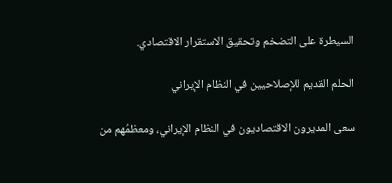السيطرة على التضخم وتحقيق الاستقرار الاقتصادي.

الحلم القديم للإصلاحيين في النظام الإيراني

سعى المديرون الاقتصاديون في النظام الإيراني، ومعظمُهم من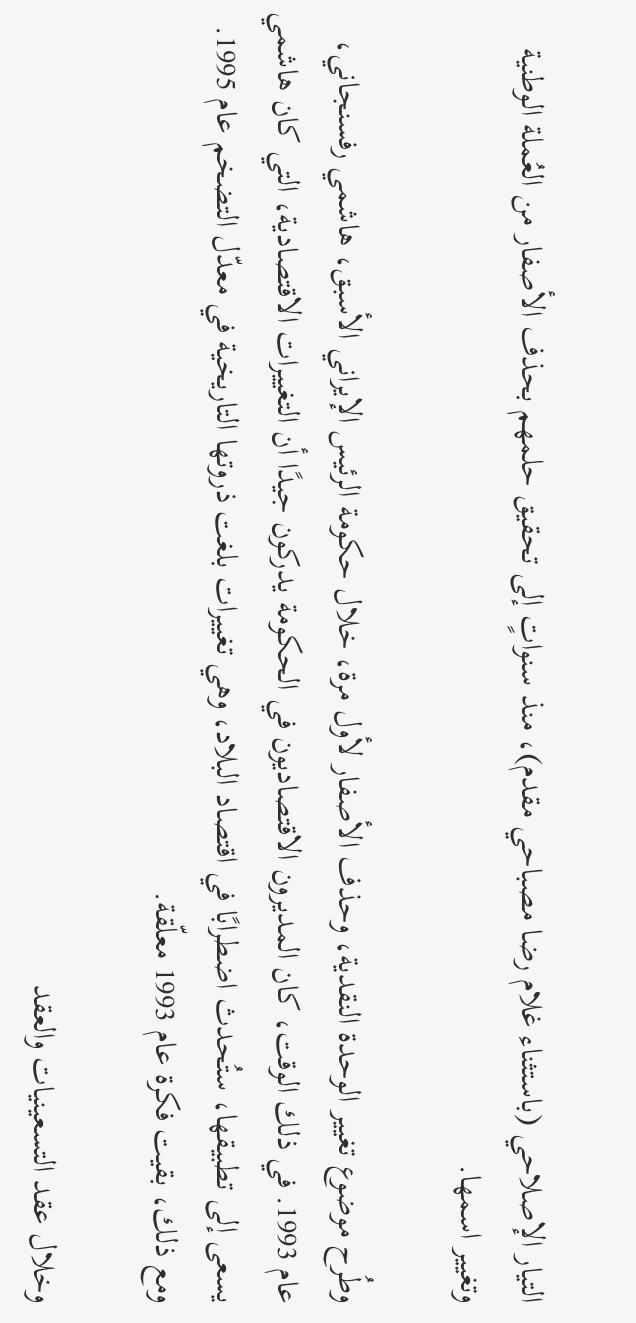التيار الإصلاحي (باستثناء غلام رضا مصباحي مقدم)، منذ سنواتٍ إلى تحقيق حلمهم بحذف الأصفار من العُملة الوطنية وتغيير اسمها.

وطُرح موضوع تغيير الوحدة النقدية، وحذف الأصفار لأول مرة، خلال حكومة الرئيس الإيراني الأسبق، هاشمي رفسنجاني، عام 1993. في ذلك الوقت، كان المديرون الاقتصاديون في الحكومة يدركون جيدًا أن التغييرات الاقتصادية، التي كان هاشمي يسعى إلى تطبيقها، ستُحدث اضطرابًا في اقتصاد البلاد، وهي تغييرات بلغت ذروتها التاريخية في معدّل التضخم عام 1995. ومع ذلك، بقيت فكرة عام 1993 معلّقة.

وخلال عقد التسعينيات والعقد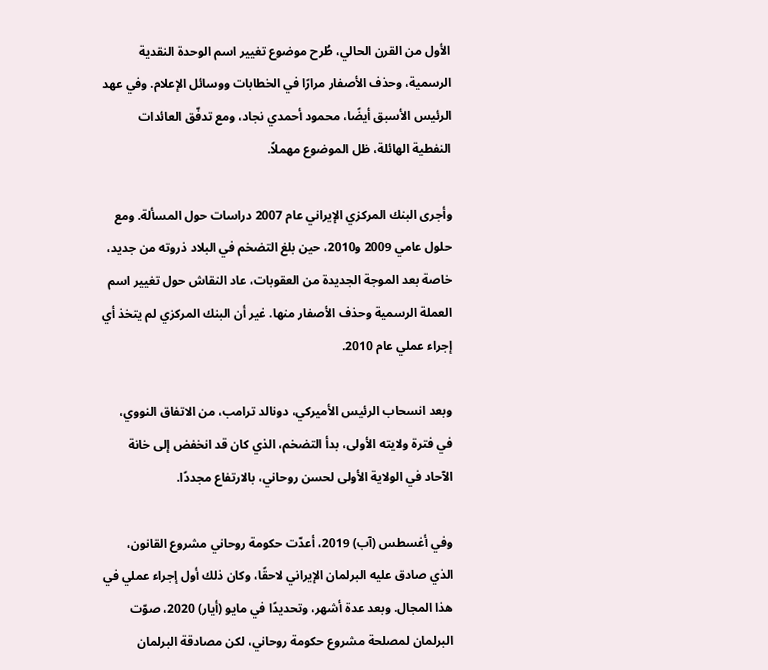الأول من القرن الحالي، طُرح موضوع تغيير اسم الوحدة النقدية الرسمية، وحذف الأصفار مرارًا في الخطابات ووسائل الإعلام. وفي عهد الرئيس الأسبق أيضًا، محمود أحمدي نجاد، ومع تدفّق العائدات النفطية الهائلة، ظل الموضوع مهملاً.

وأجرى البنك المركزي الإيراني عام 2007 دراسات حول المسألة. ومع حلول عامي 2009 و2010، حين بلغ التضخم في البلاد ذروته من جديد، خاصة بعد الموجة الجديدة من العقوبات، عاد النقاش حول تغيير اسم العملة الرسمية وحذف الأصفار منها. غير أن البنك المركزي لم يتخذ أي إجراء عملي عام 2010.

وبعد انسحاب الرئيس الأميركي، دونالد ترامب، من الاتفاق النووي، في فترة ولايته الأولى، بدأ التضخم، الذي كان قد انخفض إلى خانة الآحاد في الولاية الأولى لحسن روحاني، بالارتفاع مجددًا.

وفي أغسطس (آب) 2019، أعدّت حكومة روحاني مشروع القانون، الذي صادق عليه البرلمان الإيراني لاحقًا، وكان ذلك أول إجراء عملي في هذا المجال. وبعد عدة أشهر، وتحديدًا في مايو (أيار) 2020، صوّت البرلمان لمصلحة مشروع حكومة روحاني، لكن مصادقة البرلمان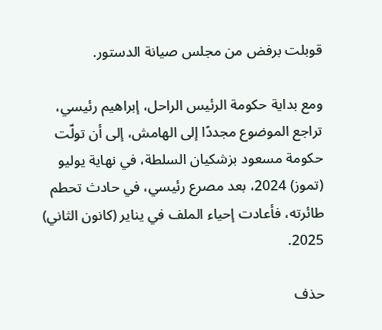قوبلت برفض من مجلس صيانة الدستور.

ومع بداية حكومة الرئيس الراحل، إبراهيم رئيسي، تراجع الموضوع مجددًا إلى الهامش، إلى أن تولّت حكومة مسعود بزشکیان السلطة، في نهاية يوليو (تموز) 2024، بعد مصرع رئيسي، في حادث تحطم طائرته، فأعادت إحياء الملف في يناير (كانون الثاني) 2025.

حذف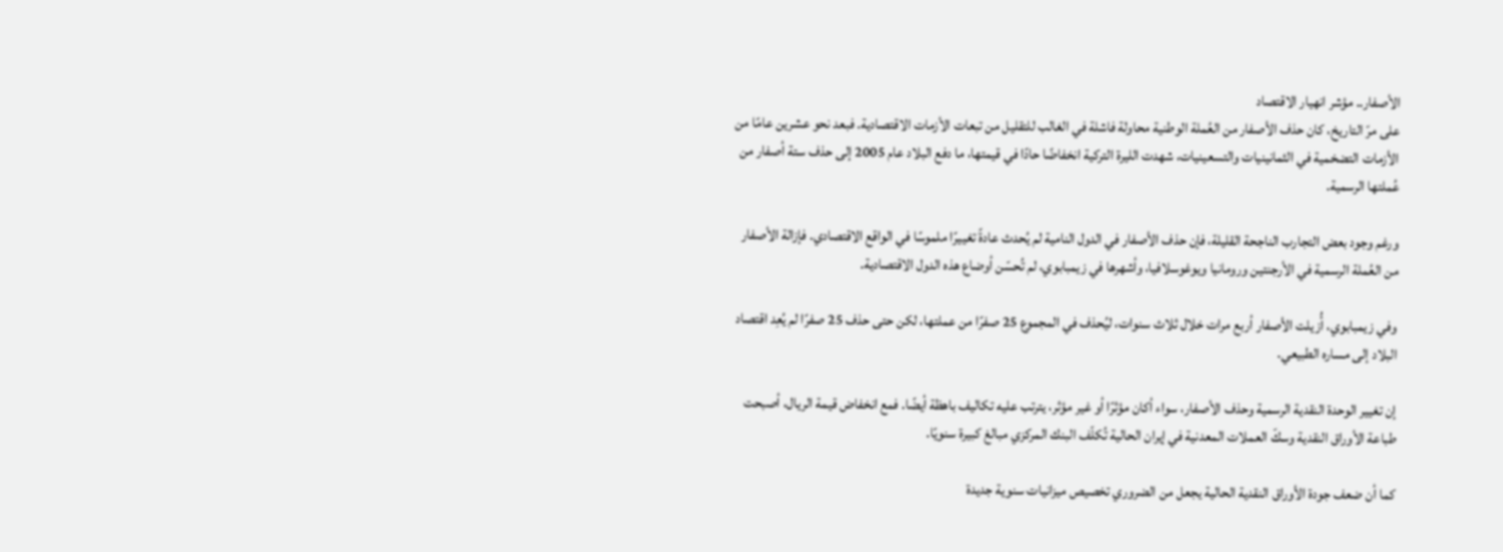الأصفار.. مؤشر انهيار الاقتصاد
على مرّ التاريخ، كان حذف الأصفار من العُملة الوطنية محاولة فاشلة في الغالب للتقليل من تبعات الأزمات الاقتصادية. فبعد نحو عشرين عامًا من الأزمات التضخمية في الثمانينيات والتسعينيات، شهدت الليرة التركية انخفاضًا حادًا في قيمتها، ما دفع البلاد عام 2005 إلى حذف ستة أصفار من عُملتها الرسمية.

ورغم وجود بعض التجارب الناجحة القليلة، فإن حذف الأصفار في الدول النامية لم يُحدث عادةً تغييرًا ملموسًا في الواقع الاقتصادي. فإزالة الأصفار من العُملة الرسمية في الأرجنتين ورومانيا ويوغوسلافيا، وأشهرها في زيمبابوي، لم تُحسّن أوضاع هذه الدول الاقتصادية.

وفي زيمبابوي، أُزيلت الأصفار أربع مرات خلال ثلاث سنوات، ليُحذف في المجموع 25 صفرًا من عملتها، لكن حتى حذف 25 صفرًا لم يُعِد اقتصاد البلاد إلى مساره الطبيعي.

إن تغيير الوحدة النقدية الرسمية وحذف الأصفار، سواء أكان مؤثرًا أو غير مؤثر، يترتب عليه تكاليف باهظة أيضًا. فمع انخفاض قيمة الريال، أصبحت طباعة الأوراق النقدية وسكّ العملات المعدنية في إيران الحالية تُكلّف البنك المركزي مبالغ كبيرة سنويًا.

كما أن ضعف جودة الأوراق النقدية الحالية يجعل من الضروري تخصيص ميزانيات سنوية جديدة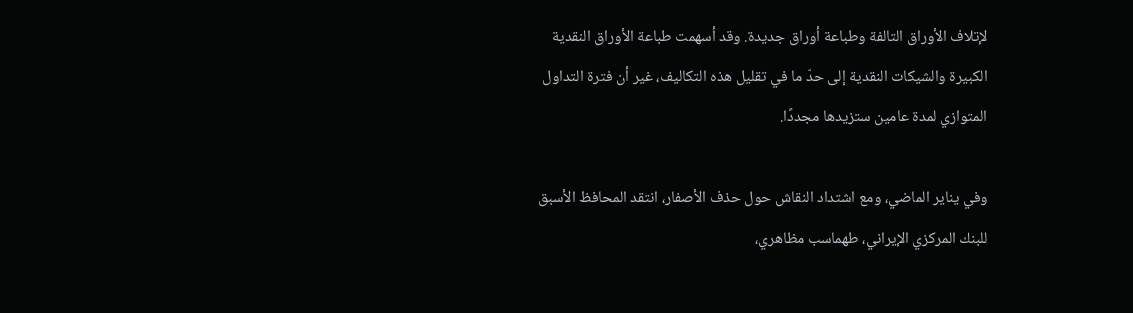لإتلاف الأوراق التالفة وطباعة أوراق جديدة. وقد أسهمت طباعة الأوراق النقدية الكبيرة والشيكات النقدية إلى حدّ ما في تقليل هذه التكاليف، غير أن فترة التداول المتوازي لمدة عامين ستزيدها مجددًا.

وفي يناير الماضي، ومع اشتداد النقاش حول حذف الأصفار، انتقد المحافظ الأسبق للبنك المركزي الإيراني، طهماسب مظاهري،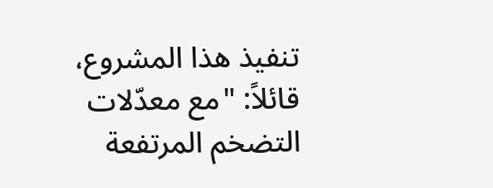تنفيذ هذا المشروع، قائلاً: "مع معدّلات التضخم المرتفعة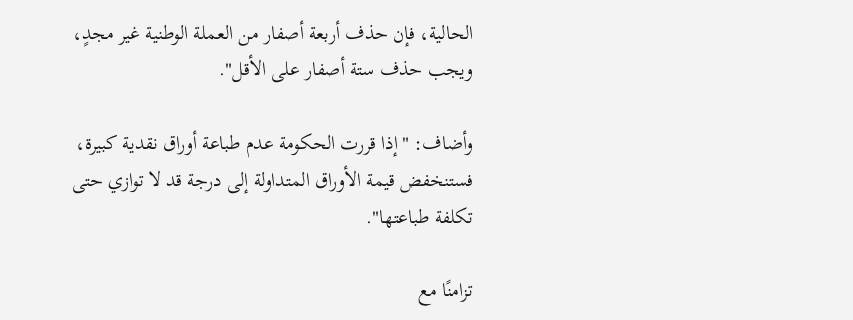الحالية، فإن حذف أربعة أصفار من العملة الوطنية غير مجدٍ، ويجب حذف ستة أصفار على الأقل".

وأضاف: "إذا قررت الحكومة عدم طباعة أوراق نقدية كبيرة، فستنخفض قيمة الأوراق المتداولة إلى درجة قد لا توازي حتى تكلفة طباعتها".

تزامنًا مع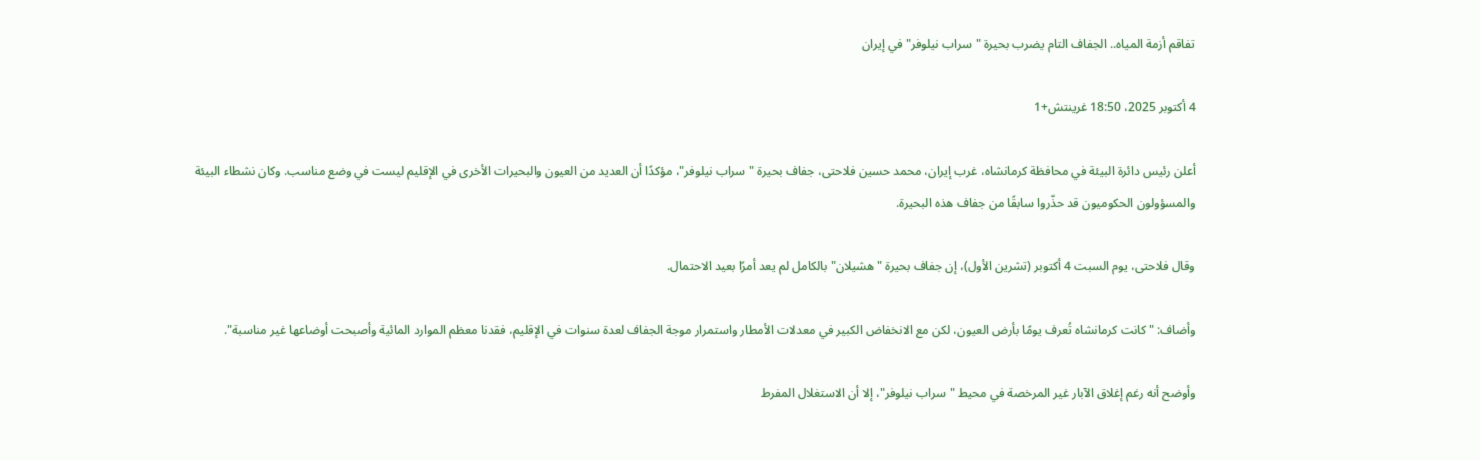تفاقم أزمة المياه.. الجفاف التام يضرب بحيرة "سراب نیلوفر" في إيران

4 أكتوبر 2025، 18:50 غرينتش+1

أعلن رئيس دائرة البيئة في محافظة كرمانشاه، غرب إيران، محمد حسین فلاحتی، جفاف بحيرة "سراب نیلوفر"، مؤكدًا أن العديد من العيون والبحيرات الأخرى في الإقليم ليست في وضع مناسب. وكان نشطاء البيئة والمسؤولون الحكوميون قد حذّروا سابقًا من جفاف هذه البحيرة.

وقال فلاحتی، يوم السبت 4 أكتوبر (تشرين الأول)، إن جفاف بحيرة "هشيلان" بالكامل لم يعد أمرًا بعيد الاحتمال.

وأضاف: "كانت كرمانشاه تُعرف يومًا بأرض العيون، لكن مع الانخفاض الكبير في معدلات الأمطار واستمرار موجة الجفاف لعدة سنوات في الإقليم، فقدنا معظم الموارد المائية وأصبحت أوضاعها غير مناسبة".

وأوضح أنه رغم إغلاق الآبار غير المرخصة في محيط "سراب نیلوفر"، إلا أن الاستغلال المفرط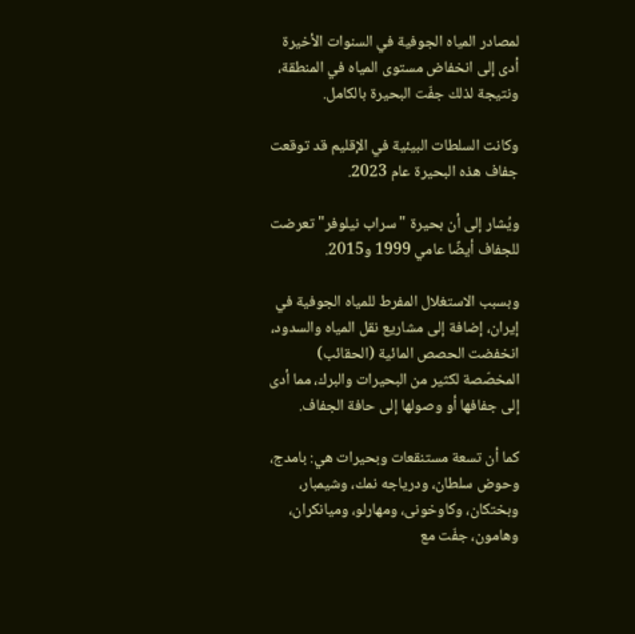لمصادر المياه الجوفية في السنوات الأخيرة أدى إلى انخفاض مستوى المياه في المنطقة، ونتيجة لذلك جفّت البحيرة بالكامل.

وكانت السلطات البيئية في الإقليم قد توقعت جفاف هذه البحيرة عام 2023.

ويُشار إلى أن بحيرة "سراب نیلوفر" تعرضت للجفاف أيضًا عامي 1999 و2015.

وبسبب الاستغلال المفرط للمياه الجوفية في إيران، إضافة إلى مشاريع نقل المياه والسدود، انخفضت الحصص المائية (الحقائب) المخصّصة لكثير من البحيرات والبرك، مما أدى إلى جفافها أو وصولها إلى حافة الجفاف.

كما أن تسعة مستنقعات وبحيرات هي: بامدج، وحوض سلطان، ودریاجه نمك، وشيمبار، وبختكان، وكاوخونی، ومهارلو، وميانكران، وهامون، جفّت مع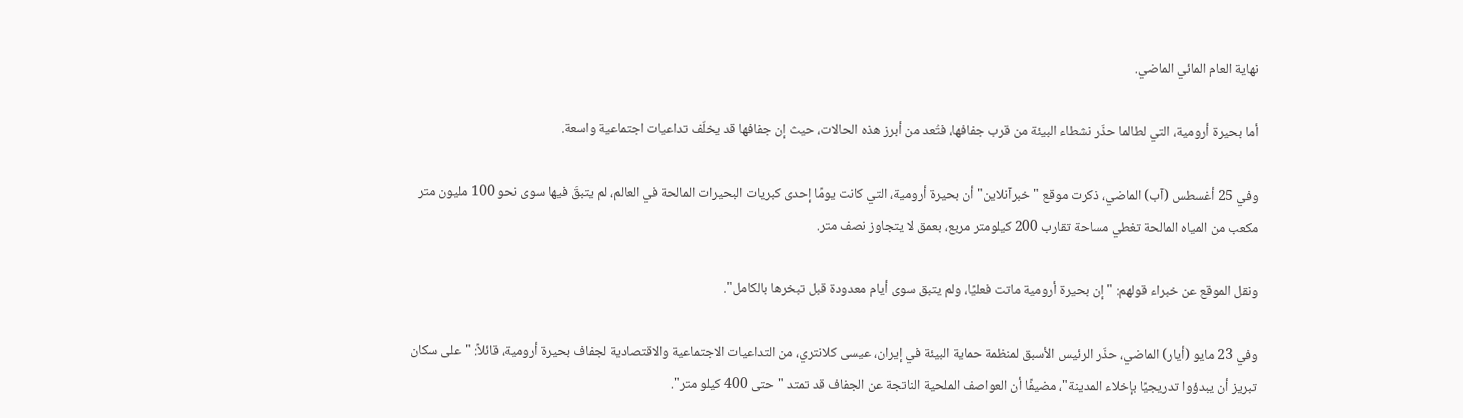نهاية العام المائي الماضي.

أما بحيرة أرومية، التي لطالما حذّر نشطاء البيئة من قرب جفافها، فتُعد من أبرز هذه الحالات، حيث إن جفافها قد يخلّف تداعيات اجتماعية واسعة.

وفي 25 أغسطس (آب) الماضي، ذكرت موقع " خبرآنلاين" أن بحيرة أرومية، التي كانت يومًا إحدى كبريات البحيرات المالحة في العالم، لم يتبقَ فيها سوى نحو 100 مليون متر مكعب من المياه المالحة تغطي مساحة تقارب 200 كيلومتر مربع، بعمق لا يتجاوز نصف متر.

ونقل الموقع عن خبراء قولهم: "إن بحيرة أرومية ماتت فعليًا، ولم يتبق سوى أيام معدودة قبل تبخرها بالكامل".

وفي 23 مايو (أيار) الماضي، حذّر الرئيس الأسبق لمنظمة حماية البيئة في إيران، عيسى كلانتري، من التداعيات الاجتماعية والاقتصادية لجفاف بحيرة أرومية، قائلاً: "على سكان تبريز أن يبدؤوا تدريجيًا بإخلاء المدينة"، مضيفًا أن العواصف الملحية الناتجة عن الجفاف قد تمتد "حتى 400 كيلو متر".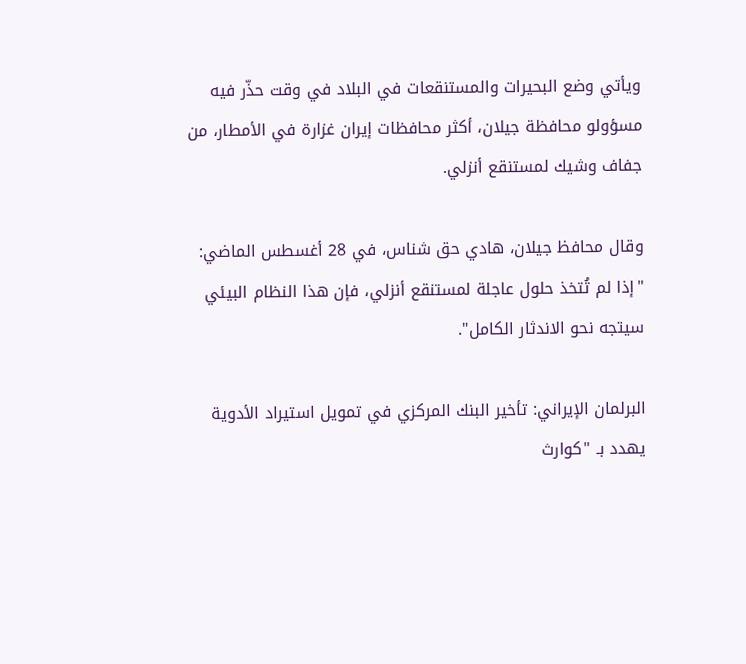ويأتي وضع البحيرات والمستنقعات في البلاد في وقت حذّر فيه مسؤولو محافظة جیلان، أكثر محافظات إيران غزارة في الأمطار، من جفاف وشيك لمستنقع أنزلي.

وقال محافظ جيلان، هادي حق ‌شناس، في 28 أغسطس الماضي: "إذا لم تُتخذ حلول عاجلة لمستنقع أنزلي، فإن هذا النظام البيئي سيتجه نحو الاندثار الكامل".

البرلمان الإيراني: تأخير البنك المركزي في تمويل استيراد الأدوية يهدد بـ "كوارث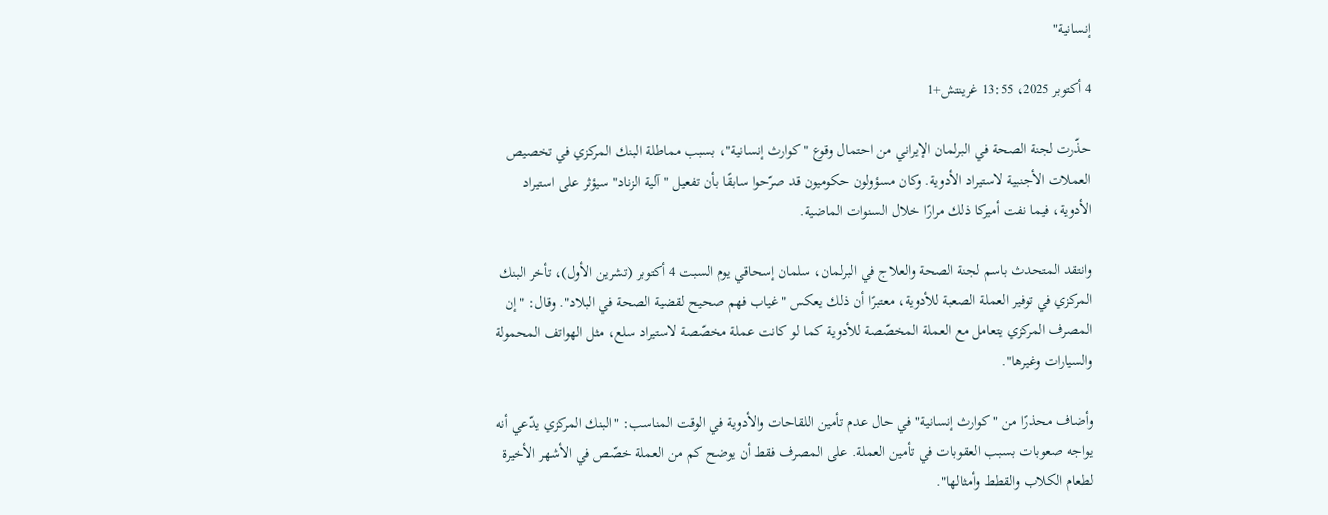إنسانية"

4 أكتوبر 2025، 13:55 غرينتش+1

حذّرت لجنة الصحة في البرلمان الإيراني من احتمال وقوع "كوارث إنسانية"، بسبب مماطلة البنك المركزي في تخصيص العملات الأجنبية لاستيراد الأدوية. وكان مسؤولون حكوميون قد صرّحوا سابقًا بأن تفعيل "آلية الزناد" سيؤثر على استيراد الأدوية، فيما نفت أميركا ذلك مرارًا خلال السنوات الماضية.

وانتقد المتحدث باسم لجنة الصحة والعلاج في البرلمان، سلمان إسحاقي يوم السبت 4 أكتوبر (تشرين الأول)، تأخر البنك المركزي في توفير العملة الصعبة للأدوية، معتبرًا أن ذلك يعكس "غياب فهم صحيح لقضية الصحة في البلاد". وقال: "إن المصرف المركزي يتعامل مع العملة المخصّصة للأدوية كما لو كانت عملة مخصّصة لاستيراد سلع، مثل الهواتف المحمولة والسيارات وغيرها".

وأضاف محذرًا من "كوارث إنسانية" في حال عدم تأمين اللقاحات والأدوية في الوقت المناسب: "البنك المركزي يدّعي أنه يواجه صعوبات بسبب العقوبات في تأمين العملة. على المصرف فقط أن يوضح كم من العملة خصّص في الأشهر الأخيرة لطعام الكلاب والقطط وأمثالها".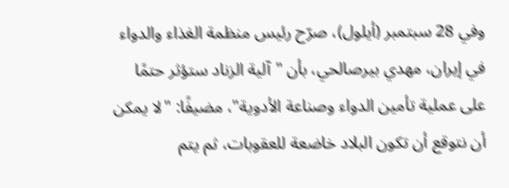وفي 28 سبتمبر (أيلول)، صرّح رئيس منظمة الغذاء والدواء في إيران، مهدي بيرصالحي، بأن "آلية الزناد ستؤثر حتمًا على عملية تأمين الدواء وصناعة الأدوية"، مضيفًا: "لا يمكن أن نتوقع أن تكون البلاد خاضعة للعقوبات، ثم يتم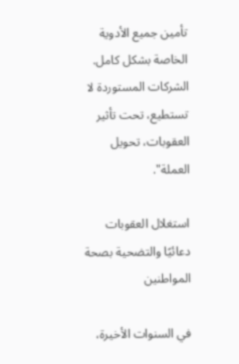تأمين جميع الأدوية الخاصة بشكل كامل. الشركات المستوردة لا تستطيع، تحت تأثير العقوبات، تحويل العملة".

استغلال العقوبات دعائيًا والتضحية بصحة المواطنين

في السنوات الأخيرة،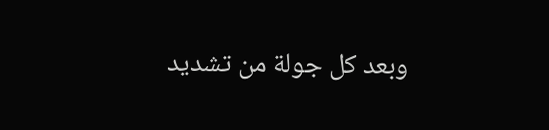وبعد كل جولة من تشديد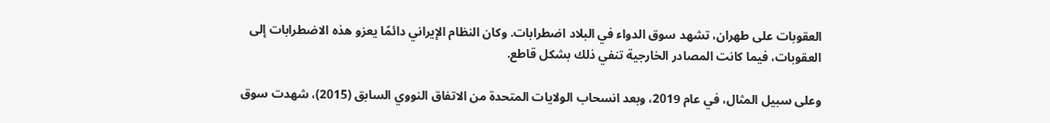العقوبات على طهران، تشهد سوق الدواء في البلاد اضطرابات. وكان النظام الإيراني دائمًا يعزو هذه الاضطرابات إلى العقوبات، فيما كانت المصادر الخارجية تنفي ذلك بشكل قاطع.

وعلى سبيل المثال، في عام 2019، وبعد انسحاب الولايات المتحدة من الاتفاق النووي السابق (2015)، شهدت سوق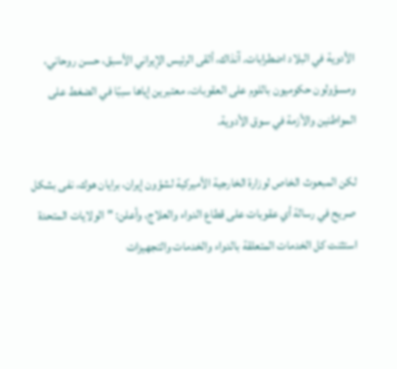الأدوية في البلاد اضطرابات. آنذاك، ألقى الرئيس الإيراني الأسبق، حسن روحاني، ومسؤولون حكوميون باللوم على العقوبات، معتبرين إياها سببًا في الضغط على المواطنين والأزمة في سوق الأدوية.

لكن المبعوث الخاص لوزارة الخارجية الأميركية لشؤون إيران، برايان هوك، نفى بشكل صريح في رسالة أي عقوبات على قطاع الدواء والعلاج، وأعلن: "الولايات المتحدة استثنت كل الخدمات المتعلقة بالدواء والخدمات والتجهيزات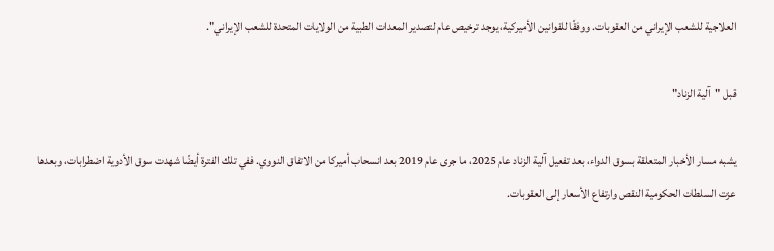العلاجية للشعب الإيراني من العقوبات. ووفقًا للقوانين الأميركية، يوجد ترخيص عام لتصدير المعدات الطبية من الولايات المتحدة للشعب الإيراني".

قبل "آلية الزناد"

يشبه مسار الأخبار المتعلقة بسوق الدواء، بعد تفعيل آلية الزناد عام 2025، ما جرى عام 2019 بعد انسحاب أميركا من الاتفاق النووي. ففي تلك الفترة أيضًا شهدت سوق الأدوية اضطرابات، وبعدها عزت السلطات الحكومية النقص وارتفاع الأسعار إلى العقوبات.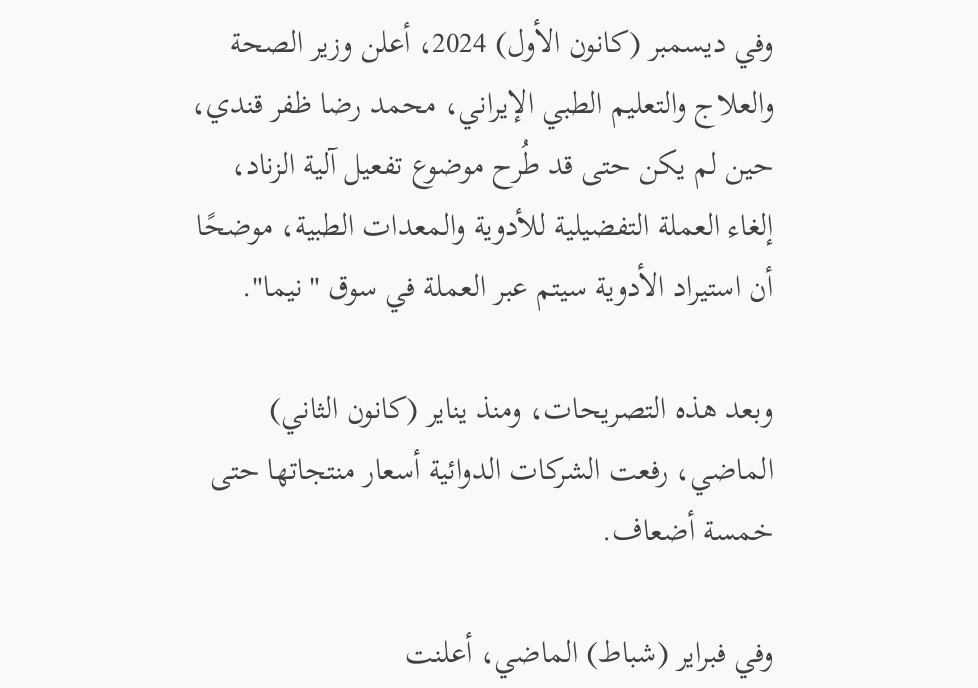وفي ديسمبر (كانون الأول) 2024، أعلن وزير الصحة والعلاج والتعليم الطبي الإيراني، محمد رضا ظفر قندي، حين لم يكن حتى قد طُرح موضوع تفعيل آلية الزناد، إلغاء العملة التفضيلية للأدوية والمعدات الطبية، موضحًا أن استيراد الأدوية سيتم عبر العملة في سوق "نيما".

وبعد هذه التصريحات، ومنذ يناير (كانون الثاني) الماضي، رفعت الشركات الدوائية أسعار منتجاتها حتى خمسة أضعاف.

وفي فبراير (شباط) الماضي، أعلنت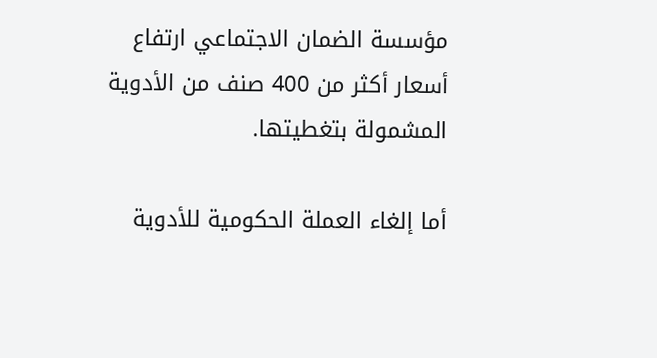مؤسسة الضمان الاجتماعي ارتفاع أسعار أكثر من 400 صنف من الأدوية المشمولة بتغطيتها.

أما إلغاء العملة الحكومية للأدوية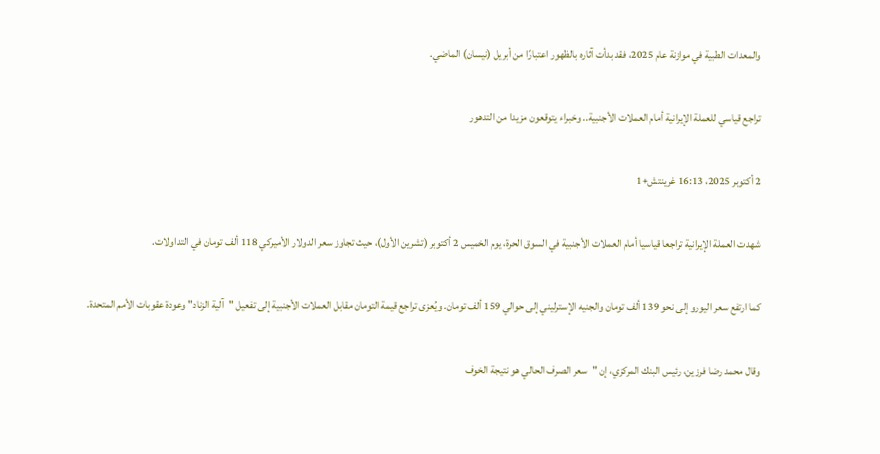والمعدات الطبية في موازنة عام 2025، فقد بدأت آثاره بالظهور اعتبارًا من أبريل (نيسان) الماضي.

تراجع قياسي للعملة الإيرانية أمام العملات الأجنبية.. وخبراء يتوقعون مزيدا من التدهور

2 أكتوبر 2025، 16:13 غرينتش+1

شهدت العملة الإيرانية تراجعا قياسيا أمام العملات الأجنبية في السوق الحرة، يوم الخميس 2 أكتوبر (تشرين الأول)، حيث تجاوز سعر الدولار الأميركي 118 ألف تومان في التداولات.

كما ارتفع سعر اليورو إلى نحو 139 ألف تومان والجنيه الإسترليني إلى حوالي 159 ألف تومان. ويُعزى تراجع قيمة التومان مقابل العملات الأجنبية إلى تفعيل "آلية الزناد" وعودة عقوبات الأمم المتحدة.

وقال محمد رضا فرزین، رئيس البنك المركزي، إن "سعر الصرف الحالي هو نتيجة الخوف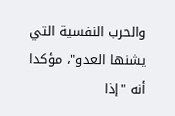والحرب النفسية التي يشنها العدو"، مؤكدا أنه "إذا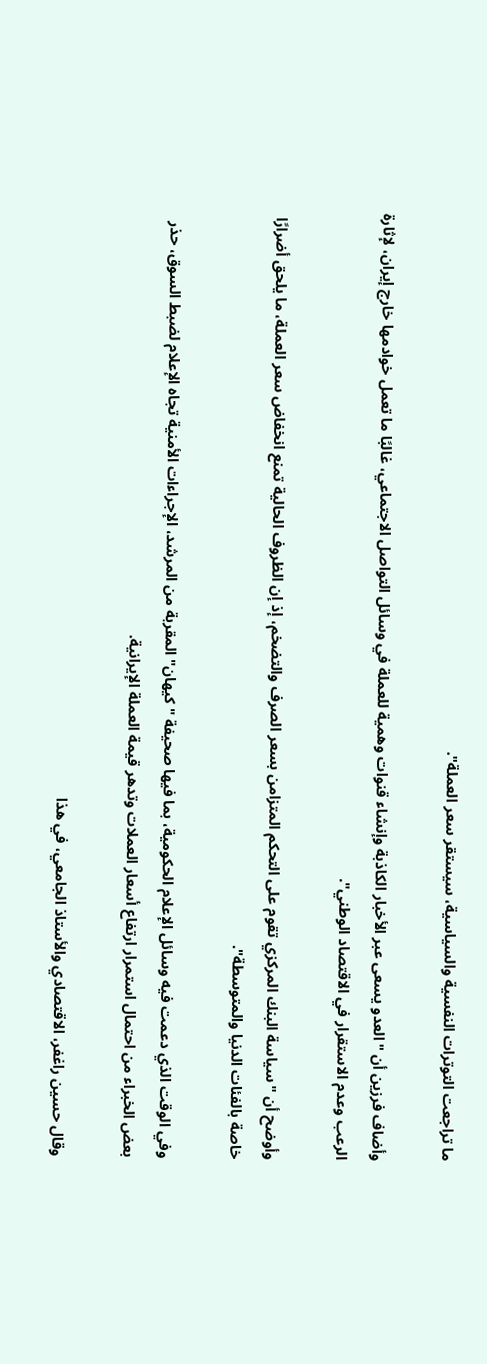ما تراجعت التوترات النفسية والسياسية، سيستقر سعر العملة".

وأضاف فرزین أن "العدو يسعى عبر الأخبار الكاذبة وإنشاء قنوات وهمية للعملة في وسائل التواصل الاجتماعي، غالبًا ما تعمل خوادمها خارج إيران، لإثارة الرعب وعدم الاستقرار في الاقتصاد الوطني".

وأوضح أن "سياسة البنك المركزي تقوم على التحكم المتزامن بسعر الصرف والتضخم، إذ إن الظروف الحالية تمنع انخفاض سعر العملة، ما يلحق أضرارًا خاصة بالفئات الدنيا والمتوسطة".

وفي الوقت الذي دعمت فيه وسائل الإعلام الحكومية، بما فيها صحيفة "كيهان" المقربة من المرشد، الإجراءات الأمنية تجاه الإعلام لضبط السوق، حذر بعض الخبراء من احتمال استمرار ارتفاع أسعار العملات وتدهر قيمة العملة الإيرانية.

وقال حسين راغفر، الاقتصادي والأستاذ الجامعي، في هذا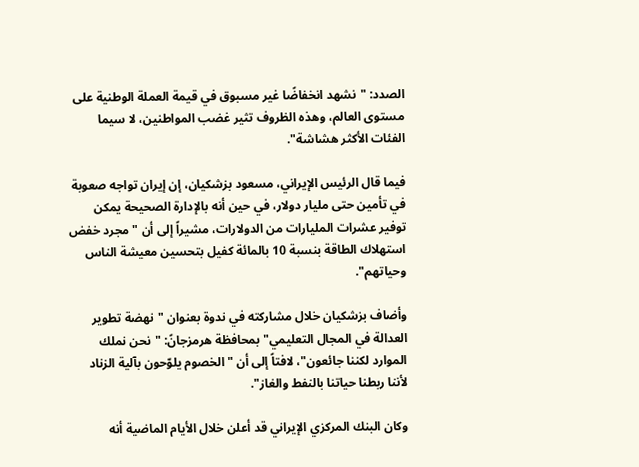الصدد: "نشهد انخفاضًا غير مسبوق في قيمة العملة الوطنية على مستوى العالم، وهذه الظروف تثير غضب المواطنين، لا سيما الفئات الأكثر هشاشة".

فيما قال الرئيس الإيراني، مسعود بزشكيان، إن إيران تواجه صعوبة في تأمين حتى مليار دولار، في حين أنه بالإدارة الصحيحة يمكن توفير عشرات المليارات من الدولارات، مشيراً إلى أن "مجرد خفض استهلاك الطاقة بنسبة 10 بالمائة كفيل بتحسين معيشة الناس وحياتهم".

وأضاف بزشكيان خلال مشاركته في ندوة بعنوان "نهضة تطوير العدالة في المجال التعليمي" بمحافظة هرمزجانً: "نحن نملك الموارد لكننا جائعون"، لافتاً إلى أن "الخصوم يلوّحون بآلية الزناد لأننا ربطنا حياتنا بالنفط والغاز".

وكان البنك المركزي الإيراني قد أعلن خلال الأيام الماضية أنه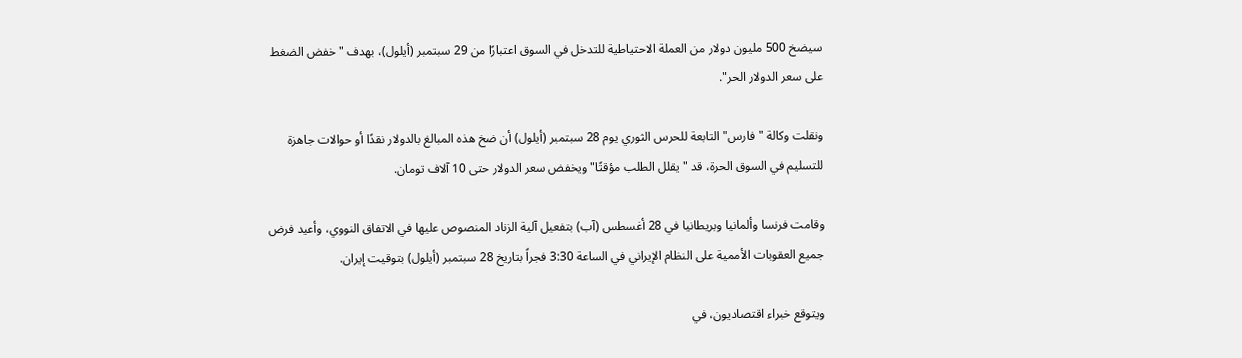سيضخ 500 مليون دولار من العملة الاحتياطية للتدخل في السوق اعتبارًا من 29 سبتمبر (أيلول)، بهدف "خفض الضغط على سعر الدولار الحر".

ونقلت وكالة "فارس" التابعة للحرس الثوري يوم 28 سبتمبر (أيلول) أن ضخ هذه المبالغ بالدولار نقدًا أو حوالات جاهزة للتسليم في السوق الحرة، قد "يقلل الطلب مؤقتًا" ويخفض سعر الدولار حتى 10 آلاف تومان.

وقامت فرنسا وألمانيا وبريطانيا في 28 أغسطس (آب) بتفعيل آلية الزناد المنصوص عليها في الاتفاق النووي، وأعيد فرض جميع العقوبات الأممية على النظام الإيراني في الساعة 3:30 فجراً بتاريخ 28 سبتمبر (أيلول) بتوقيت إيران.

ويتوقع خبراء اقتصاديون، في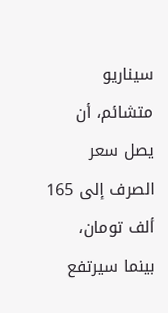سيناريو متشائم، أن يصل سعر الصرف إلى 165 ألف تومان، بينما سيرتفع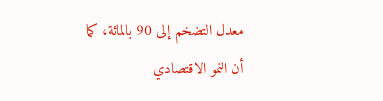معدل التضخم إلى 90 بالمائة، كما أن النمو الاقتصادي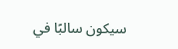سيكون سالبًا في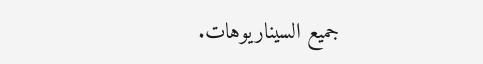جميع السيناريوهات.